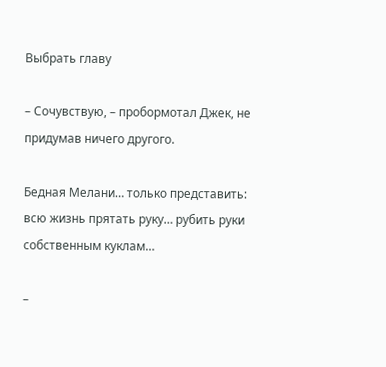Выбрать главу

– Сочувствую, – пробормотал Джек, не придумав ничего другого.

Бедная Мелани… только представить: всю жизнь прятать руку… рубить руки собственным куклам…

–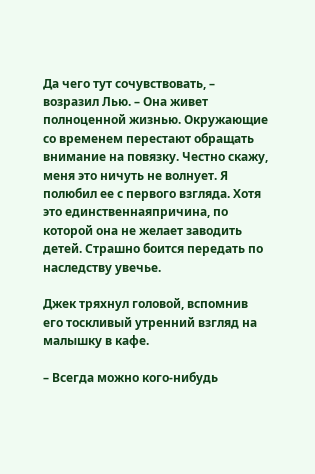Да чего тут сочувствовать, – возразил Лью. – Она живет полноценной жизнью. Окружающие со временем перестают обращать внимание на повязку. Честно скажу, меня это ничуть не волнует. Я полюбил ее с первого взгляда. Хотя это единственнаяпричина, по которой она не желает заводить детей. Страшно боится передать по наследству увечье.

Джек тряхнул головой, вспомнив его тоскливый утренний взгляд на малышку в кафе.

– Всегда можно кого-нибудь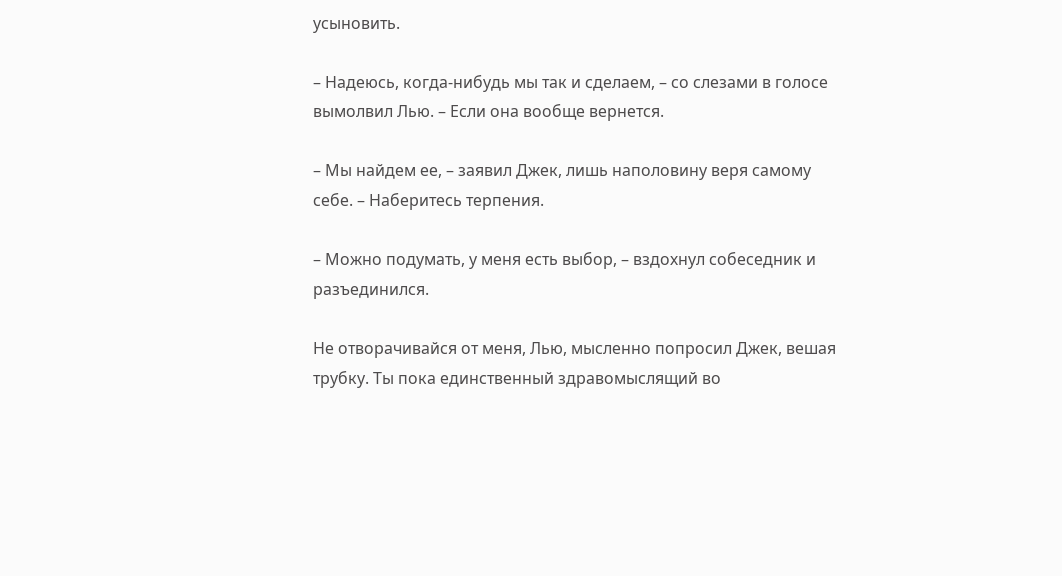усыновить.

– Надеюсь, когда-нибудь мы так и сделаем, – со слезами в голосе вымолвил Лью. – Если она вообще вернется.

– Мы найдем ее, – заявил Джек, лишь наполовину веря самому себе. – Наберитесь терпения.

– Можно подумать, у меня есть выбор, – вздохнул собеседник и разъединился.

Не отворачивайся от меня, Лью, мысленно попросил Джек, вешая трубку. Ты пока единственный здравомыслящий во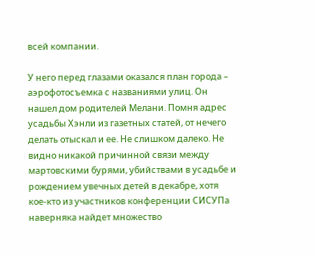всей компании.

У него перед глазами оказался план города – аэрофотосъемка с названиями улиц. Он нашел дом родителей Мелани. Помня адрес усадьбы Хэнли из газетных статей, от нечего делать отыскал и ее. Не слишком далеко. Не видно никакой причинной связи между мартовскими бурями, убийствами в усадьбе и рождением увечных детей в декабре, хотя кое-кто из участников конференции СИСУПа наверняка найдет множество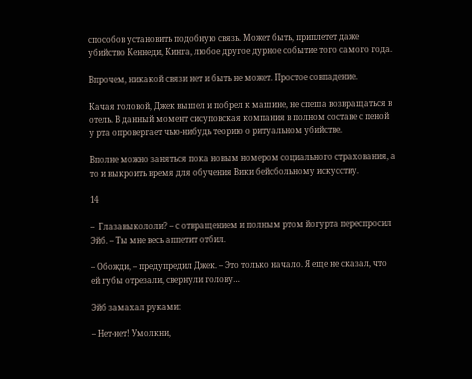способов установить подобную связь. Может быть, приплетет даже убийство Кеннеди, Кинга, любое другое дурное событие того самого года.

Впрочем, никакой связи нет и быть не может. Простое совпадение.

Качая головой, Джек вышел и побрел к машине, не спеша возвращаться в отель. В данный момент сисуповская компания в полном составе с пеной у рта опровергает чью-нибудь теорию о ритуальном убийстве.

Вполне можно заняться пока новым номером социального страхования, а то и выкроить время для обучения Вики бейсбольному искусству.

14

–  Глазавыкололи? – с отвращением и полным ртом йогурта переспросил Эйб. – Ты мне весь аппетит отбил.

– Обожди, – предупредил Джек. – Это только начало. Я еще не сказал, что ей губы отрезали, свернули голову…

Эйб замахал руками:

– Нет-нет! Умолкни,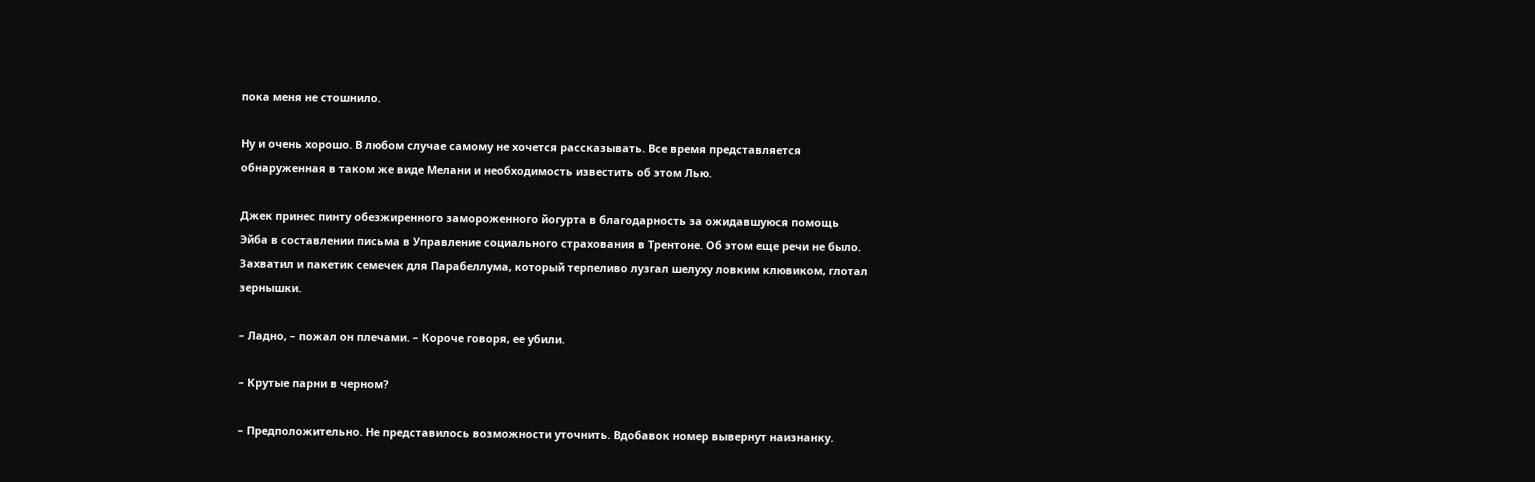пока меня не стошнило.

Ну и очень хорошо. В любом случае самому не хочется рассказывать. Все время представляется обнаруженная в таком же виде Мелани и необходимость известить об этом Лью.

Джек принес пинту обезжиренного замороженного йогурта в благодарность за ожидавшуюся помощь Эйба в составлении письма в Управление социального страхования в Трентоне. Об этом еще речи не было. Захватил и пакетик семечек для Парабеллума, который терпеливо лузгал шелуху ловким клювиком, глотал зернышки.

– Ладно, – пожал он плечами. – Короче говоря, ее убили.

– Крутые парни в черном?

– Предположительно. Не представилось возможности уточнить. Вдобавок номер вывернут наизнанку.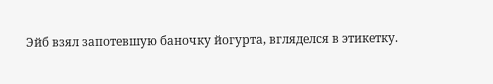Эйб взял запотевшую баночку йогурта, вгляделся в этикетку.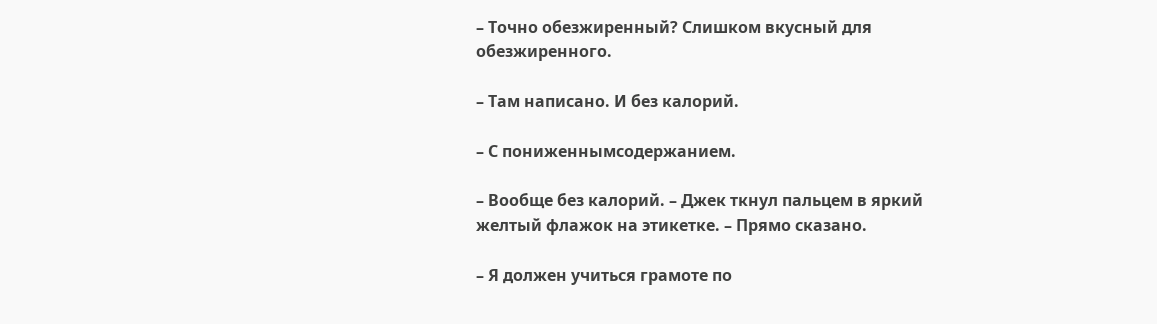– Точно обезжиренный? Слишком вкусный для обезжиренного.

– Там написано. И без калорий.

– С пониженнымсодержанием.

– Вообще без калорий. – Джек ткнул пальцем в яркий желтый флажок на этикетке. – Прямо сказано.

– Я должен учиться грамоте по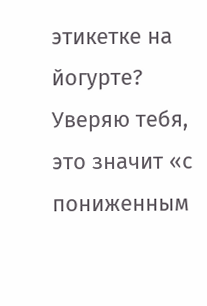этикетке на йогурте? Уверяю тебя, это значит «с пониженным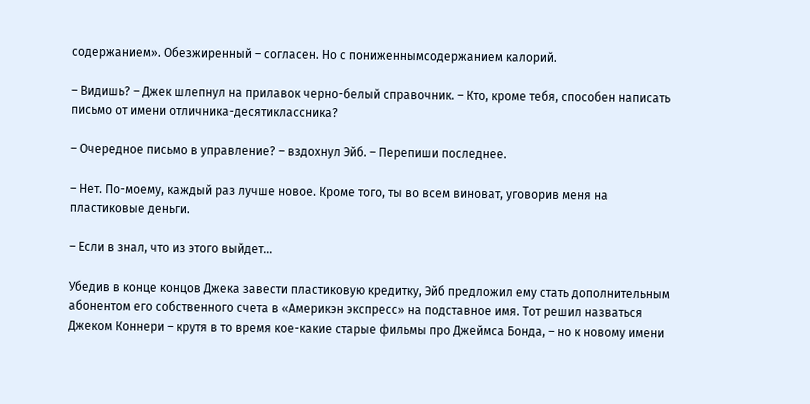содержанием». Обезжиренный – согласен. Но с пониженнымсодержанием калорий.

– Видишь? – Джек шлепнул на прилавок черно-белый справочник. – Кто, кроме тебя, способен написать письмо от имени отличника-десятиклассника?

– Очередное письмо в управление? – вздохнул Эйб. – Перепиши последнее.

– Нет. По-моему, каждый раз лучше новое. Кроме того, ты во всем виноват, уговорив меня на пластиковые деньги.

– Если в знал, что из этого выйдет…

Убедив в конце концов Джека завести пластиковую кредитку, Эйб предложил ему стать дополнительным абонентом его собственного счета в «Америкэн экспресс» на подставное имя. Тот решил назваться Джеком Коннери – крутя в то время кое-какие старые фильмы про Джеймса Бонда, – но к новому имени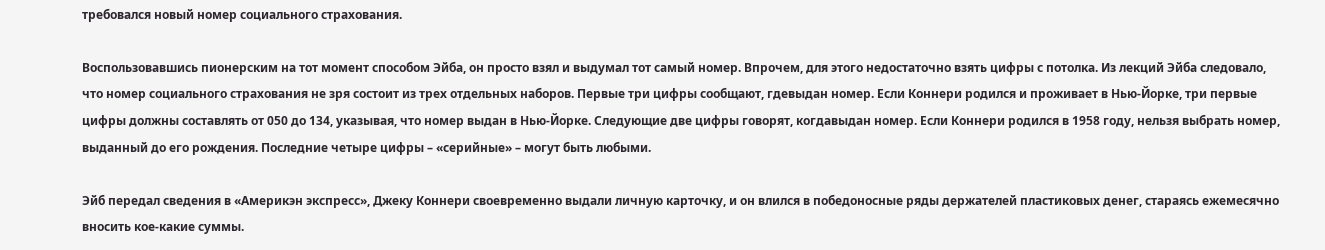требовался новый номер социального страхования.

Воспользовавшись пионерским на тот момент способом Эйба, он просто взял и выдумал тот самый номер. Впрочем, для этого недостаточно взять цифры с потолка. Из лекций Эйба следовало, что номер социального страхования не зря состоит из трех отдельных наборов. Первые три цифры сообщают, гдевыдан номер. Если Коннери родился и проживает в Нью-Йорке, три первые цифры должны составлять от 050 до 134, указывая, что номер выдан в Нью-Йорке. Следующие две цифры говорят, когдавыдан номер. Если Коннери родился в 1958 году, нельзя выбрать номер, выданный до его рождения. Последние четыре цифры – «серийные» – могут быть любыми.

Эйб передал сведения в «Америкэн экспресс», Джеку Коннери своевременно выдали личную карточку, и он влился в победоносные ряды держателей пластиковых денег, стараясь ежемесячно вносить кое-какие суммы.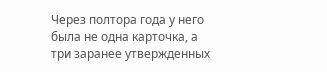Через полтора года у него была не одна карточка, а три заранее утвержденных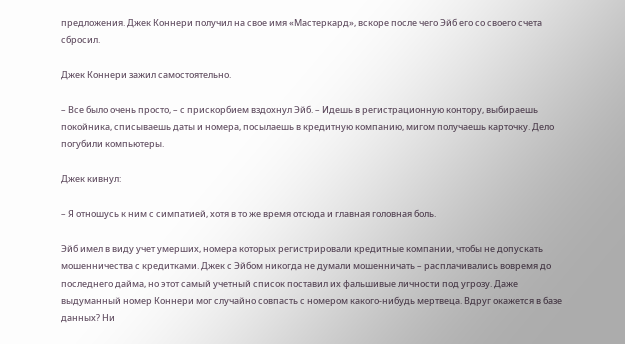предложения. Джек Коннери получил на свое имя «Мастеркард», вскоре после чего Эйб его со своего счета сбросил.

Джек Коннери зажил самостоятельно.

– Все было очень просто, – с прискорбием вздохнул Эйб. – Идешь в регистрационную контору, выбираешь покойника, списываешь даты и номера, посылаешь в кредитную компанию, мигом получаешь карточку. Дело погубили компьютеры.

Джек кивнул:

– Я отношусь к ним с симпатией, хотя в то же время отсюда и главная головная боль.

Эйб имел в виду учет умерших, номера которых регистрировали кредитные компании, чтобы не допускать мошенничества с кредитками. Джек с Эйбом никогда не думали мошенничать – расплачивались вовремя до последнего дайма, но этот самый учетный список поставил их фальшивые личности под угрозу. Даже выдуманный номер Коннери мог случайно совпасть с номером какого-нибудь мертвеца. Вдруг окажется в базе данных? Ни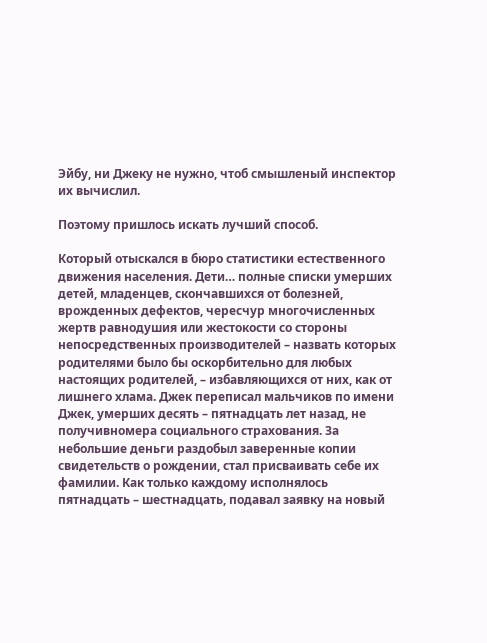Эйбу, ни Джеку не нужно, чтоб смышленый инспектор их вычислил.

Поэтому пришлось искать лучший способ.

Который отыскался в бюро статистики естественного движения населения. Дети… полные списки умерших детей, младенцев, скончавшихся от болезней, врожденных дефектов, чересчур многочисленных жертв равнодушия или жестокости со стороны непосредственных производителей – назвать которых родителями было бы оскорбительно для любых настоящих родителей, – избавляющихся от них, как от лишнего хлама. Джек переписал мальчиков по имени Джек, умерших десять – пятнадцать лет назад, не получивномера социального страхования. За небольшие деньги раздобыл заверенные копии свидетельств о рождении, стал присваивать себе их фамилии. Как только каждому исполнялось пятнадцать – шестнадцать, подавал заявку на новый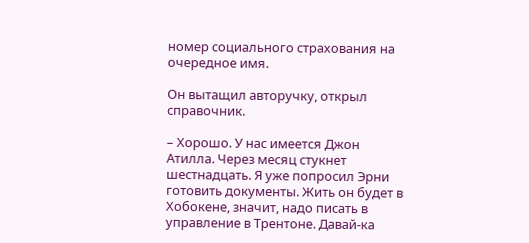номер социального страхования на очередное имя.

Он вытащил авторучку, открыл справочник.

– Хорошо. У нас имеется Джон Атилла. Через месяц стукнет шестнадцать. Я уже попросил Эрни готовить документы. Жить он будет в Хобокене, значит, надо писать в управление в Трентоне. Давай-ка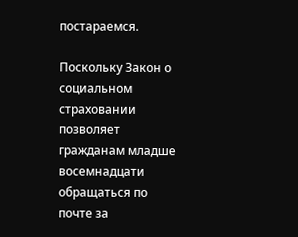постараемся.

Поскольку Закон о социальном страховании позволяет гражданам младше восемнадцати обращаться по почте за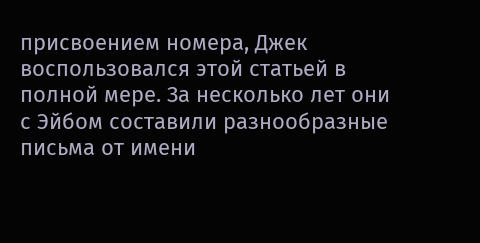присвоением номера, Джек воспользовался этой статьей в полной мере. За несколько лет они с Эйбом составили разнообразные письма от имени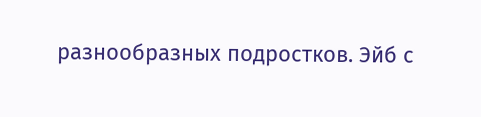разнообразных подростков. Эйб с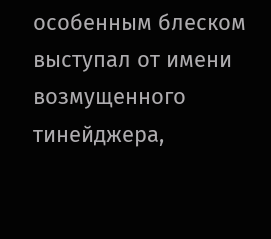особенным блеском выступал от имени возмущенного тинейджера,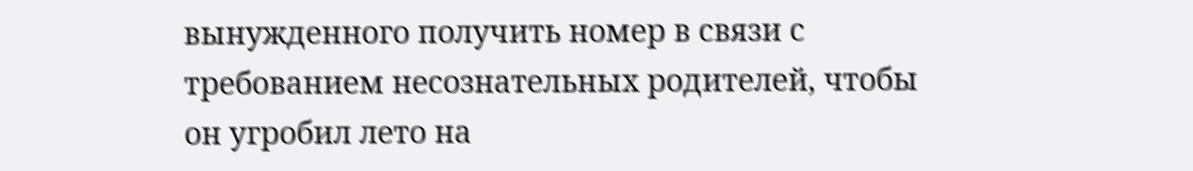вынужденного получить номер в связи с требованием несознательных родителей, чтобы он угробил лето на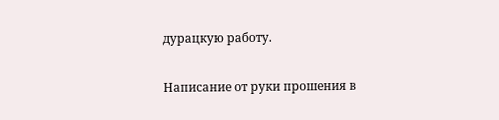дурацкую работу.

Написание от руки прошения в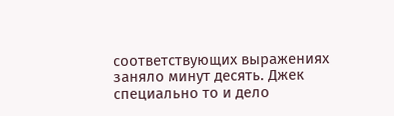соответствующих выражениях заняло минут десять. Джек специально то и дело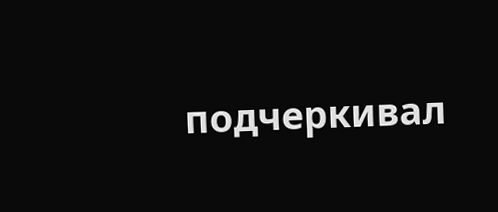подчеркивал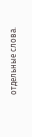отдельные слова.